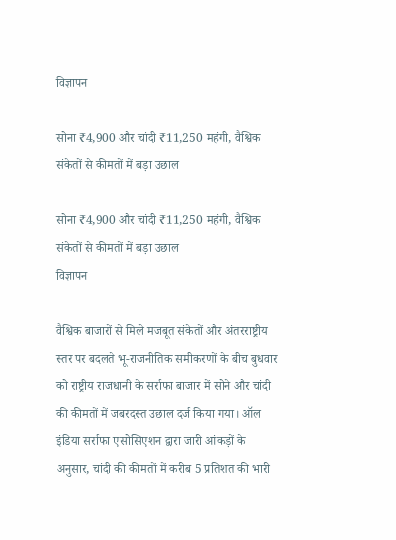विज्ञापन

सोना ₹4,900 और चांदी ₹11,250 महंगी, वैश्विक संकेतों से कीमतों में बड़ा उछाल

सोना ₹4,900 और चांदी ₹11,250 महंगी, वैश्विक संकेतों से कीमतों में बड़ा उछाल
विज्ञापन

वैश्विक बाजारों से मिले मजबूत संकेतों और अंतरराष्ट्रीय स्तर पर बदलते भू-राजनीतिक समीकरणों के बीच बुधवार को राष्ट्रीय राजधानी के सर्राफा बाजार में सोने और चांदी की कीमतों में जबरदस्त उछाल दर्ज किया गया। ऑल इंडिया सर्राफा एसोसिएशन द्वारा जारी आंकड़ों के अनुसार, चांदी की कीमतों में करीब 5 प्रतिशत की भारी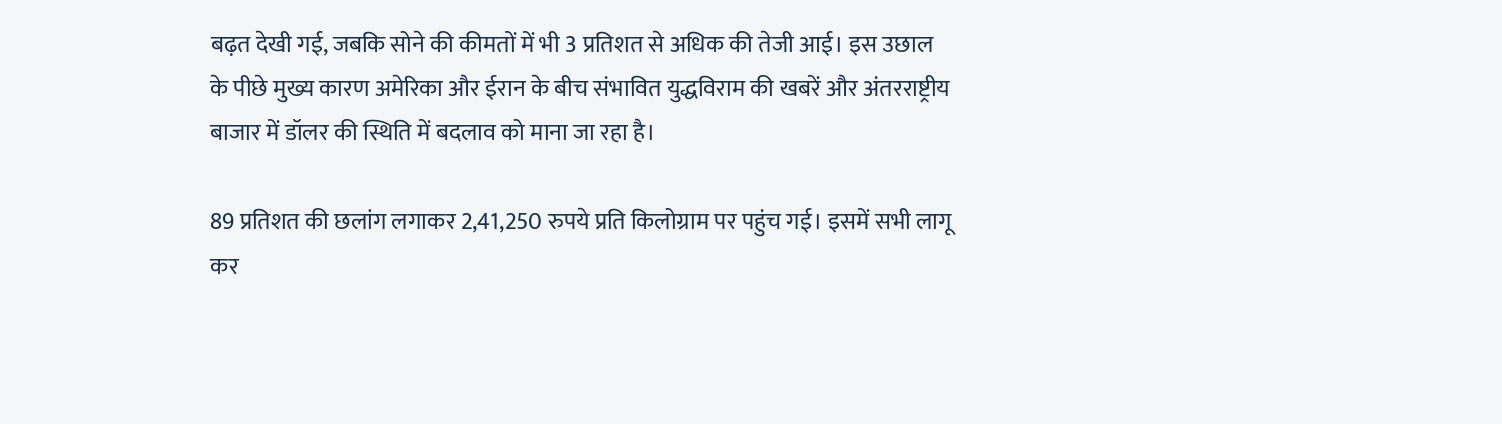बढ़त देखी गई, जबकि सोने की कीमतों में भी 3 प्रतिशत से अधिक की तेजी आई। इस उछाल के पीछे मुख्य कारण अमेरिका और ईरान के बीच संभावित युद्धविराम की खबरें और अंतरराष्ट्रीय बाजार में डॉलर की स्थिति में बदलाव को माना जा रहा है।

89 प्रतिशत की छलांग लगाकर 2,41,250 रुपये प्रति किलोग्राम पर पहुंच गई। इसमें सभी लागू कर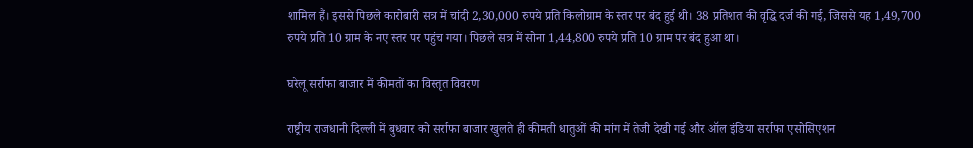शामिल हैं। इससे पिछले कारोबारी सत्र में चांदी 2,30,000 रुपये प्रति किलोग्राम के स्तर पर बंद हुई थी। 38 प्रतिशत की वृद्धि दर्ज की गई, जिससे यह 1,49,700 रुपये प्रति 10 ग्राम के नए स्तर पर पहुंच गया। पिछले सत्र में सोना 1,44,800 रुपये प्रति 10 ग्राम पर बंद हुआ था।

घरेलू सर्राफा बाजार में कीमतों का विस्तृत विवरण

राष्ट्रीय राजधानी दिल्ली में बुधवार को सर्राफा बाजार खुलते ही कीमती धातुओं की मांग में तेजी देखी गई और ऑल इंडिया सर्राफा एसोसिएशन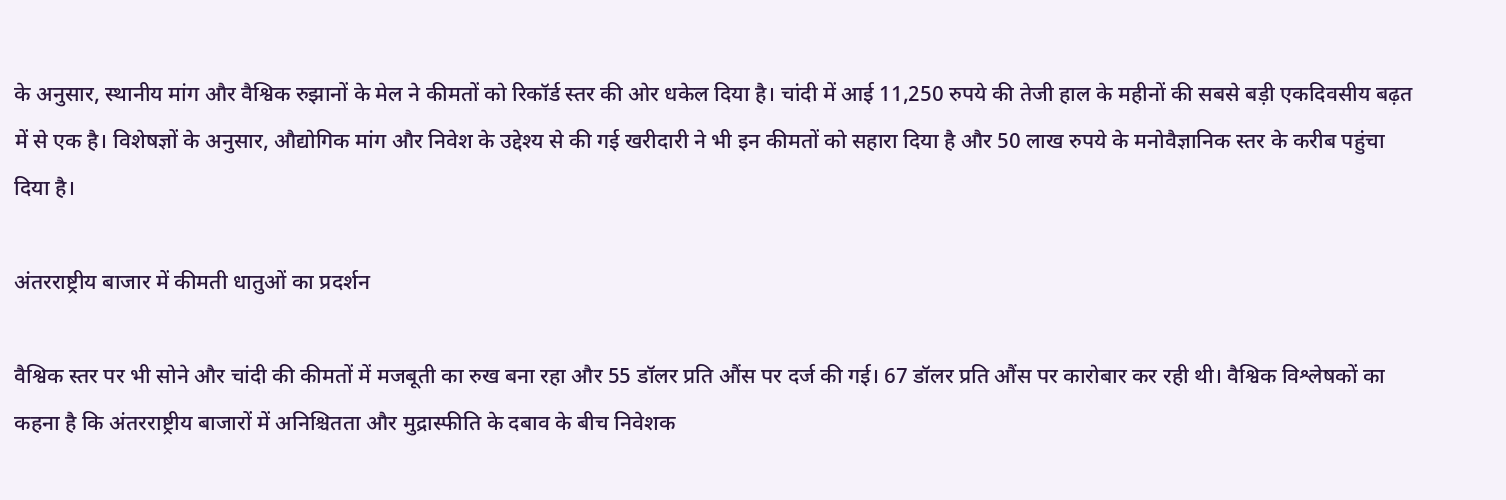के अनुसार, स्थानीय मांग और वैश्विक रुझानों के मेल ने कीमतों को रिकॉर्ड स्तर की ओर धकेल दिया है। चांदी में आई 11,250 रुपये की तेजी हाल के महीनों की सबसे बड़ी एकदिवसीय बढ़त में से एक है। विशेषज्ञों के अनुसार, औद्योगिक मांग और निवेश के उद्देश्य से की गई खरीदारी ने भी इन कीमतों को सहारा दिया है और 50 लाख रुपये के मनोवैज्ञानिक स्तर के करीब पहुंचा दिया है।

अंतरराष्ट्रीय बाजार में कीमती धातुओं का प्रदर्शन

वैश्विक स्तर पर भी सोने और चांदी की कीमतों में मजबूती का रुख बना रहा और 55 डॉलर प्रति औंस पर दर्ज की गई। 67 डॉलर प्रति औंस पर कारोबार कर रही थी। वैश्विक विश्लेषकों का कहना है कि अंतरराष्ट्रीय बाजारों में अनिश्चितता और मुद्रास्फीति के दबाव के बीच निवेशक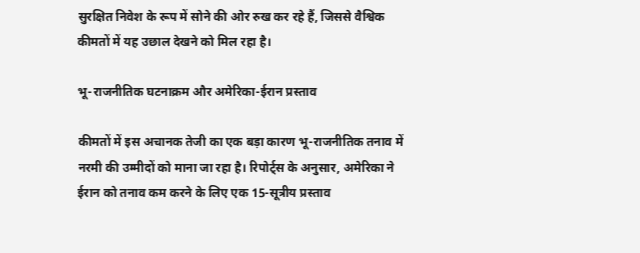सुरक्षित निवेश के रूप में सोने की ओर रुख कर रहे हैं, जिससे वैश्विक कीमतों में यह उछाल देखने को मिल रहा है।

भू-राजनीतिक घटनाक्रम और अमेरिका-ईरान प्रस्ताव

कीमतों में इस अचानक तेजी का एक बड़ा कारण भू-राजनीतिक तनाव में नरमी की उम्मीदों को माना जा रहा है। रिपोर्ट्स के अनुसार, अमेरिका ने ईरान को तनाव कम करने के लिए एक 15-सूत्रीय प्रस्ताव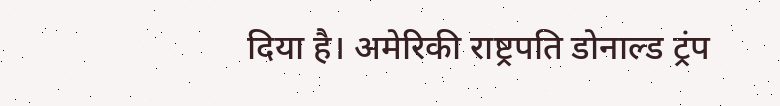दिया है। अमेरिकी राष्ट्रपति डोनाल्ड ट्रंप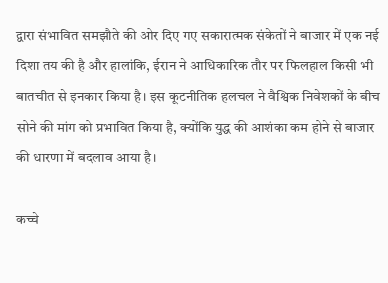द्वारा संभावित समझौते की ओर दिए गए सकारात्मक संकेतों ने बाजार में एक नई दिशा तय की है और हालांकि, ईरान ने आधिकारिक तौर पर फिलहाल किसी भी बातचीत से इनकार किया है। इस कूटनीतिक हलचल ने वैश्विक निवेशकों के बीच सोने की मांग को प्रभावित किया है, क्योंकि युद्ध की आशंका कम होने से बाजार की धारणा में बदलाव आया है।

कच्चे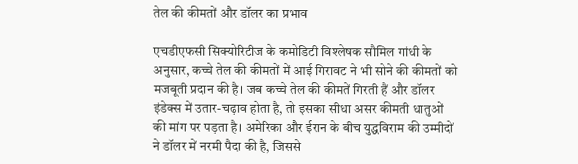तेल की कीमतों और डॉलर का प्रभाव

एचडीएफसी सिक्योरिटीज के कमोडिटी विश्लेषक सौमिल गांधी के अनुसार, कच्चे तेल की कीमतों में आई गिरावट ने भी सोने की कीमतों को मजबूती प्रदान की है। जब कच्चे तेल की कीमतें गिरती हैं और डॉलर इंडेक्स में उतार-चढ़ाव होता है, तो इसका सीधा असर कीमती धातुओं की मांग पर पड़ता है। अमेरिका और ईरान के बीच युद्धविराम की उम्मीदों ने डॉलर में नरमी पैदा की है, जिससे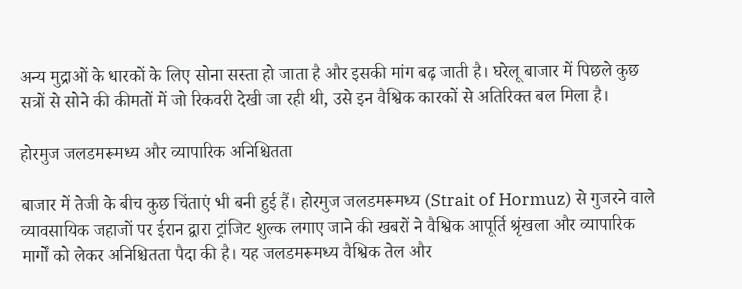अन्य मुद्राओं के धारकों के लिए सोना सस्ता हो जाता है और इसकी मांग बढ़ जाती है। घरेलू बाजार में पिछले कुछ सत्रों से सोने की कीमतों में जो रिकवरी देखी जा रही थी, उसे इन वैश्विक कारकों से अतिरिक्त बल मिला है।

होरमुज जलडमरूमध्य और व्यापारिक अनिश्चितता

बाजार में तेजी के बीच कुछ चिंताएं भी बनी हुई हैं। होरमुज जलडमरूमध्य (Strait of Hormuz) से गुजरने वाले व्यावसायिक जहाजों पर ईरान द्वारा ट्रांजिट शुल्क लगाए जाने की खबरों ने वैश्विक आपूर्ति श्रृंखला और व्यापारिक मार्गों को लेकर अनिश्चितता पैदा की है। यह जलडमरूमध्य वैश्विक तेल और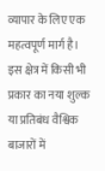व्यापार के लिए एक महत्वपूर्ण मार्ग है। इस क्षेत्र में किसी भी प्रकार का नया शुल्क या प्रतिबंध वैश्विक बाजारों में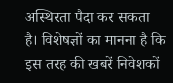अस्थिरता पैदा कर सकता है। विशेषज्ञों का मानना है कि इस तरह की खबरें निवेशकों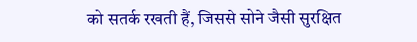को सतर्क रखती हैं, जिससे सोने जैसी सुरक्षित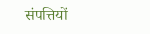संपत्तियों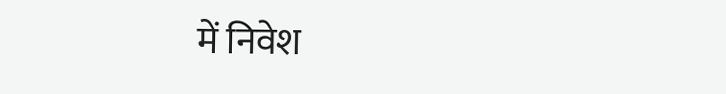में निवेश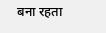बना रहता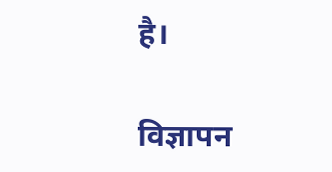है।

विज्ञापन